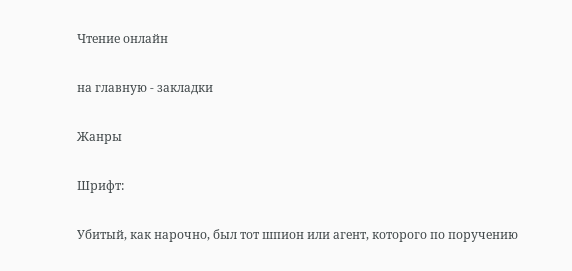Чтение онлайн

на главную - закладки

Жанры

Шрифт:

Убитый, как нарочно, был тот шпион или агент, которого по поручению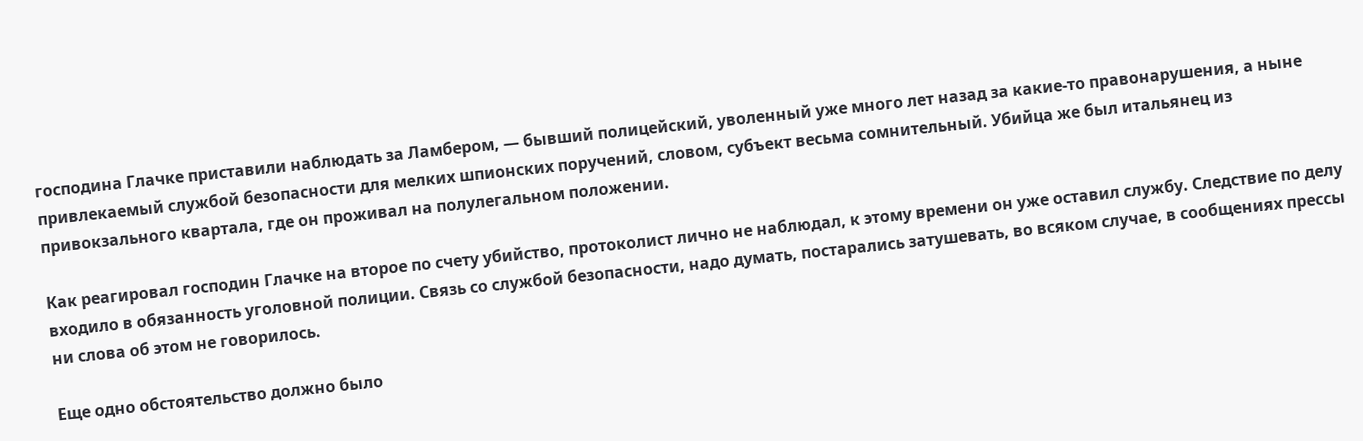господина Глачке приставили наблюдать за Ламбером, — бывший полицейский, уволенный уже много лет назад за какие-то правонарушения, а ныне привлекаемый службой безопасности для мелких шпионских поручений, словом, субъект весьма сомнительный. Убийца же был итальянец из привокзального квартала, где он проживал на полулегальном положении.

Как реагировал господин Глачке на второе по счету убийство, протоколист лично не наблюдал, к этому времени он уже оставил службу. Следствие по делу входило в обязанность уголовной полиции. Связь со службой безопасности, надо думать, постарались затушевать, во всяком случае, в сообщениях прессы ни слова об этом не говорилось.

Еще одно обстоятельство должно было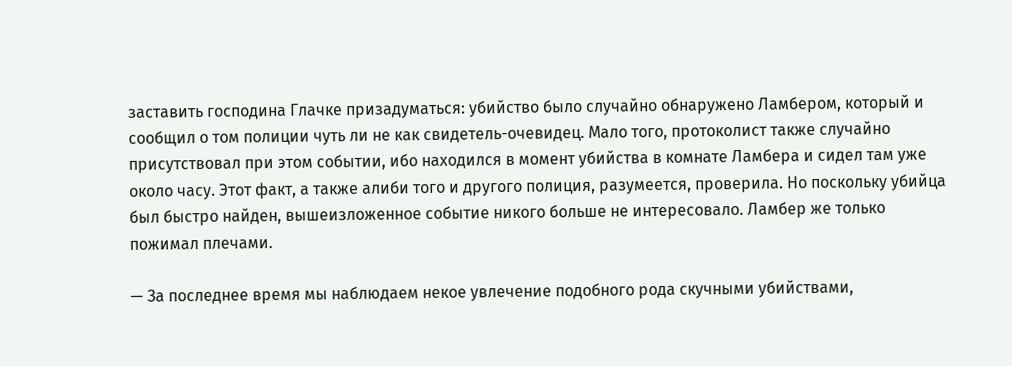заставить господина Глачке призадуматься: убийство было случайно обнаружено Ламбером, который и сообщил о том полиции чуть ли не как свидетель-очевидец. Мало того, протоколист также случайно присутствовал при этом событии, ибо находился в момент убийства в комнате Ламбера и сидел там уже около часу. Этот факт, а также алиби того и другого полиция, разумеется, проверила. Но поскольку убийца был быстро найден, вышеизложенное событие никого больше не интересовало. Ламбер же только пожимал плечами.

— За последнее время мы наблюдаем некое увлечение подобного рода скучными убийствами,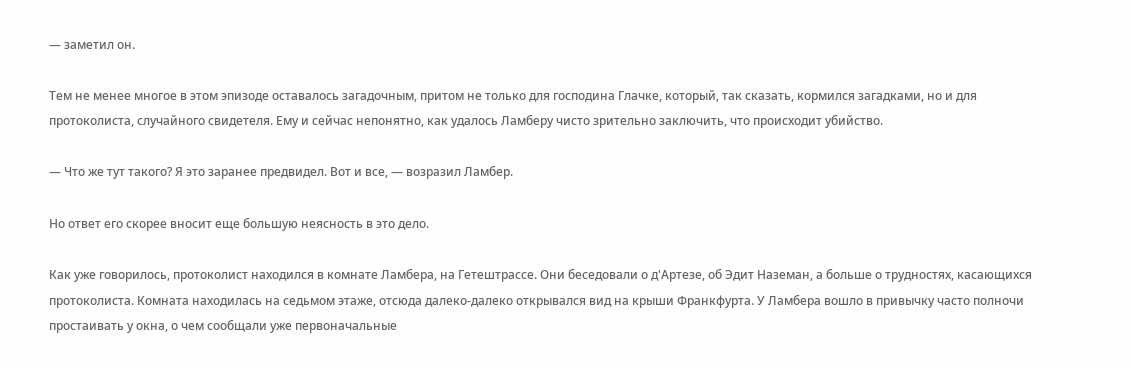— заметил он.

Тем не менее многое в этом эпизоде оставалось загадочным, притом не только для господина Глачке, который, так сказать, кормился загадками, но и для протоколиста, случайного свидетеля. Ему и сейчас непонятно, как удалось Ламберу чисто зрительно заключить, что происходит убийство.

— Что же тут такого? Я это заранее предвидел. Вот и все, — возразил Ламбер.

Но ответ его скорее вносит еще большую неясность в это дело.

Как уже говорилось, протоколист находился в комнате Ламбера, на Гетештрассе. Они беседовали о д'Артезе, об Эдит Наземан, а больше о трудностях, касающихся протоколиста. Комната находилась на седьмом этаже, отсюда далеко-далеко открывался вид на крыши Франкфурта. У Ламбера вошло в привычку часто полночи простаивать у окна, о чем сообщали уже первоначальные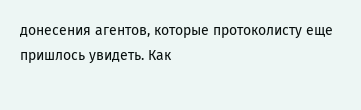донесения агентов, которые протоколисту еще пришлось увидеть. Как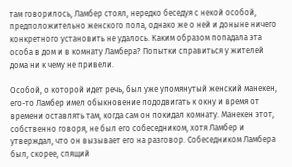там говорилось, Ламбер стоял, нередко беседуя с некой особой, предположительно женского пола, однако же о ней и доныне ничего конкретного установить не удалось. Каким образом попадала эта особа в дом и в комнату Ламбера? Попытки справиться у жителей дома ни к чему не привели.

Особой, о которой идет речь, был уже упомянутый женский манекен, его-то Ламбер имел обыкновение пододвигать к окну и время от времени оставлять там, когда сам он покидал комнату. Манекен этот, собственно говоря, не был его собеседником, хотя Ламбер и утверждал, что он вызывает его на разговор. Собеседником Ламбера был, скорее, спящий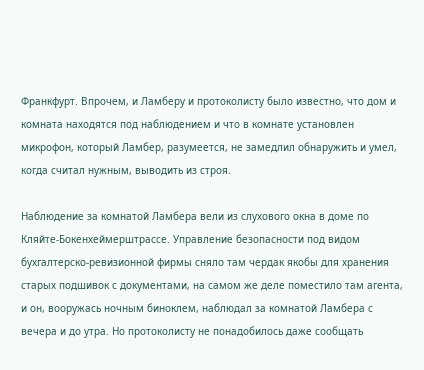Франкфурт. Впрочем, и Ламберу и протоколисту было известно, что дом и комната находятся под наблюдением и что в комнате установлен микрофон, который Ламбер, разумеется, не замедлил обнаружить и умел, когда считал нужным, выводить из строя.

Наблюдение за комнатой Ламбера вели из слухового окна в доме по Кляйте-Бокенхеймерштрассе. Управление безопасности под видом бухгалтерско-ревизионной фирмы сняло там чердак якобы для хранения старых подшивок с документами, на самом же деле поместило там агента, и он, вооружась ночным биноклем, наблюдал за комнатой Ламбера с вечера и до утра. Но протоколисту не понадобилось даже сообщать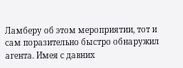Ламберу об этом мероприятии, тот и сам поразительно быстро обнаружил агента. Имея с давних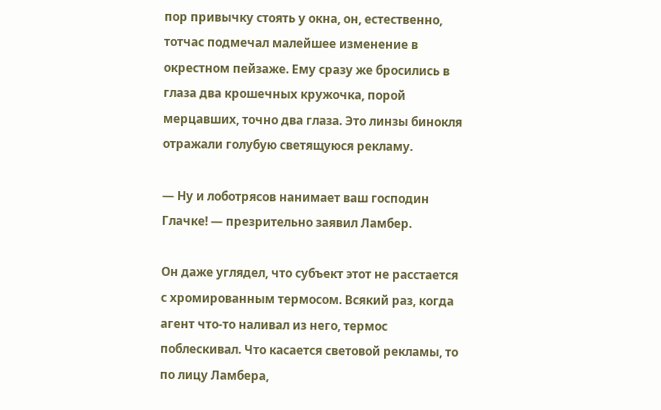пор привычку стоять у окна, он, естественно, тотчас подмечал малейшее изменение в окрестном пейзаже. Ему сразу же бросились в глаза два крошечных кружочка, порой мерцавших, точно два глаза. Это линзы бинокля отражали голубую светящуюся рекламу.

— Ну и лоботрясов нанимает ваш господин Глачке! — презрительно заявил Ламбер.

Он даже углядел, что субъект этот не расстается с хромированным термосом. Всякий раз, когда агент что-то наливал из него, термос поблескивал. Что касается световой рекламы, то по лицу Ламбера,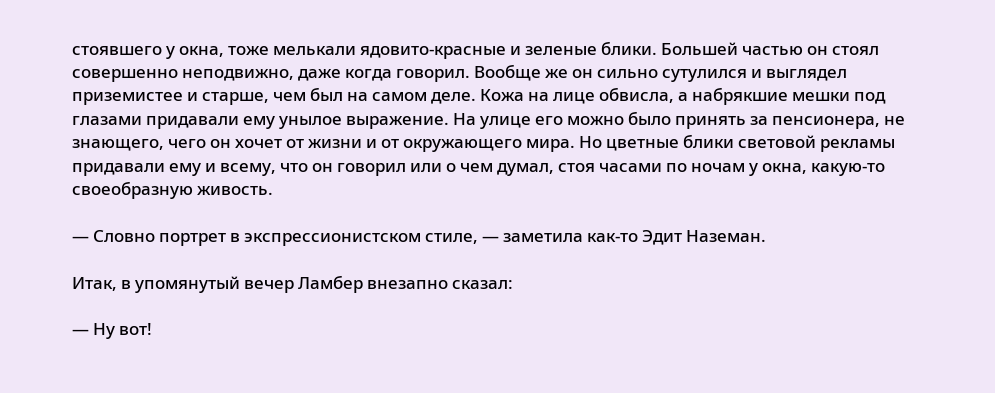стоявшего у окна, тоже мелькали ядовито-красные и зеленые блики. Большей частью он стоял совершенно неподвижно, даже когда говорил. Вообще же он сильно сутулился и выглядел приземистее и старше, чем был на самом деле. Кожа на лице обвисла, а набрякшие мешки под глазами придавали ему унылое выражение. На улице его можно было принять за пенсионера, не знающего, чего он хочет от жизни и от окружающего мира. Но цветные блики световой рекламы придавали ему и всему, что он говорил или о чем думал, стоя часами по ночам у окна, какую-то своеобразную живость.

— Словно портрет в экспрессионистском стиле, — заметила как-то Эдит Наземан.

Итак, в упомянутый вечер Ламбер внезапно сказал:

— Ну вот!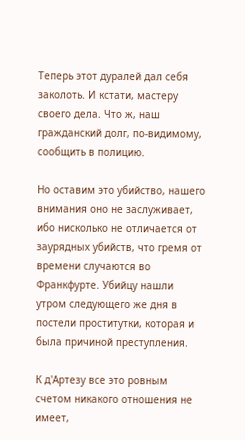Теперь этот дуралей дал себя заколоть. И кстати, мастеру своего дела. Что ж, наш гражданский долг, по-видимому, сообщить в полицию.

Но оставим это убийство, нашего внимания оно не заслуживает, ибо нисколько не отличается от заурядных убийств, что гремя от времени случаются во Франкфурте. Убийцу нашли утром следующего же дня в постели проститутки, которая и была причиной преступления.

К д'Артезу все это ровным счетом никакого отношения не имеет,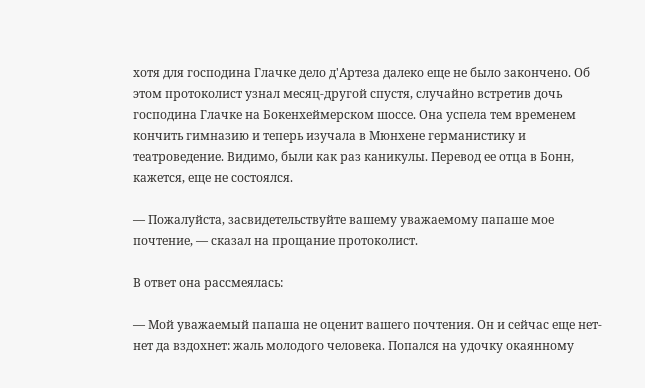хотя для господина Глачке дело д'Артеза далеко еще не было закончено. Об этом протоколист узнал месяц-другой спустя, случайно встретив дочь господина Глачке на Бокенхеймерском шоссе. Она успела тем временем кончить гимназию и теперь изучала в Мюнхене германистику и театроведение. Видимо, были как раз каникулы. Перевод ее отца в Бонн, кажется, еще не состоялся.

— Пожалуйста, засвидетельствуйте вашему уважаемому папаше мое почтение, — сказал на прощание протоколист.

В ответ она рассмеялась:

— Мой уважаемый папаша не оценит вашего почтения. Он и сейчас еще нет-нет да вздохнет: жаль молодого человека. Попался на удочку окаянному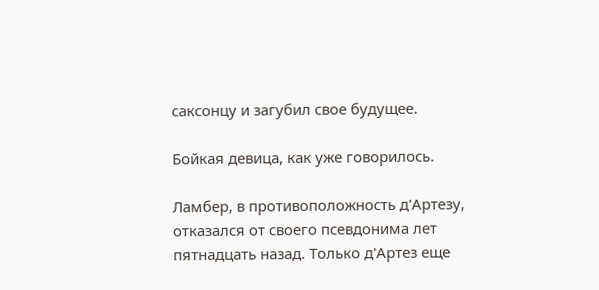саксонцу и загубил свое будущее.

Бойкая девица, как уже говорилось.

Ламбер, в противоположность д'Артезу, отказался от своего псевдонима лет пятнадцать назад. Только д'Артез еще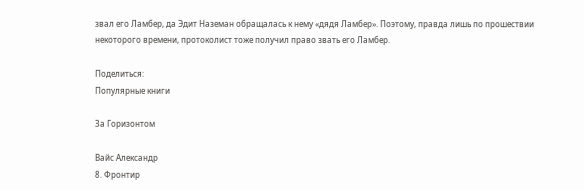звал его Ламбер, да Эдит Наземан обращалась к нему «дядя Ламбер». Поэтому, правда лишь по прошествии некоторого времени, протоколист тоже получил право звать его Ламбер.

Поделиться:
Популярные книги

За Горизонтом

Вайс Александр
8. Фронтир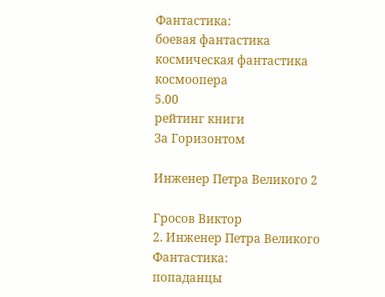Фантастика:
боевая фантастика
космическая фантастика
космоопера
5.00
рейтинг книги
За Горизонтом

Инженер Петра Великого 2

Гросов Виктор
2. Инженер Петра Великого
Фантастика:
попаданцы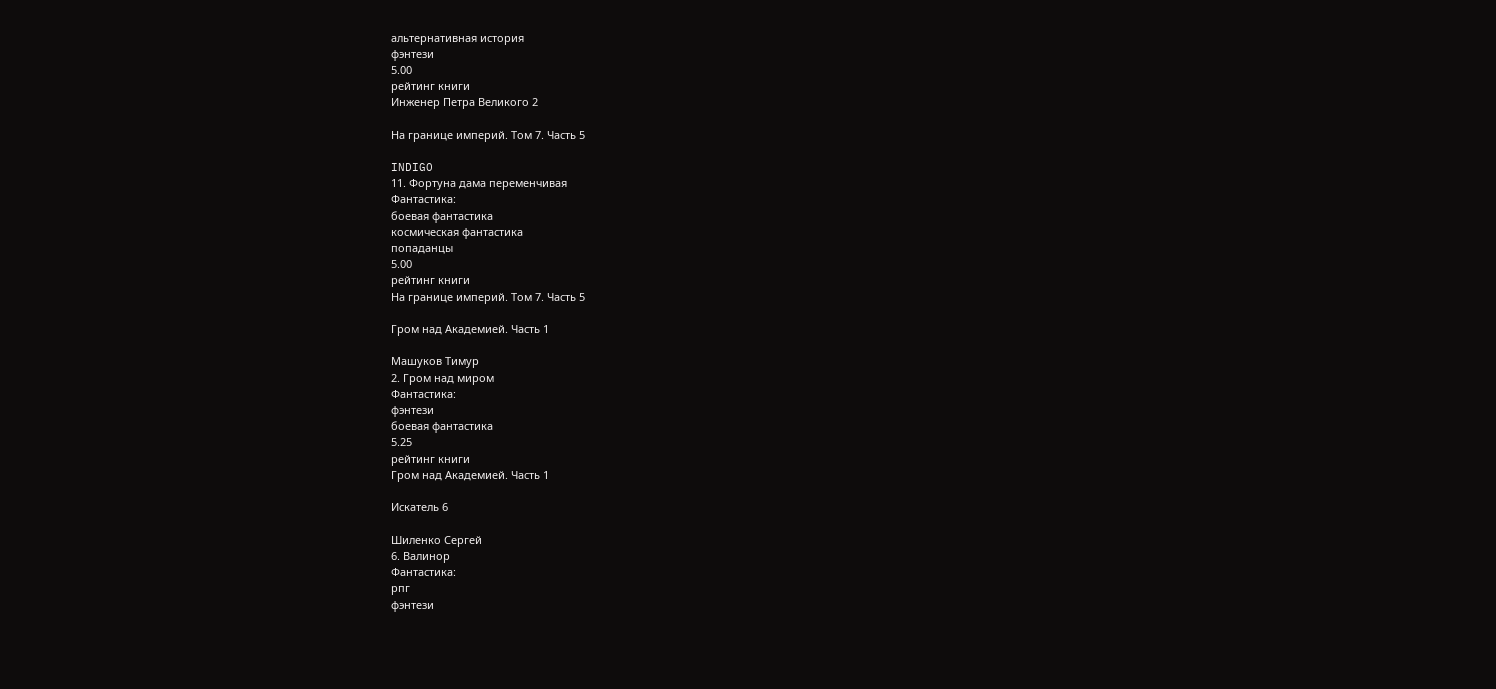альтернативная история
фэнтези
5.00
рейтинг книги
Инженер Петра Великого 2

На границе империй. Том 7. Часть 5

INDIGO
11. Фортуна дама переменчивая
Фантастика:
боевая фантастика
космическая фантастика
попаданцы
5.00
рейтинг книги
На границе империй. Том 7. Часть 5

Гром над Академией. Часть 1

Машуков Тимур
2. Гром над миром
Фантастика:
фэнтези
боевая фантастика
5.25
рейтинг книги
Гром над Академией. Часть 1

Искатель 6

Шиленко Сергей
6. Валинор
Фантастика:
рпг
фэнтези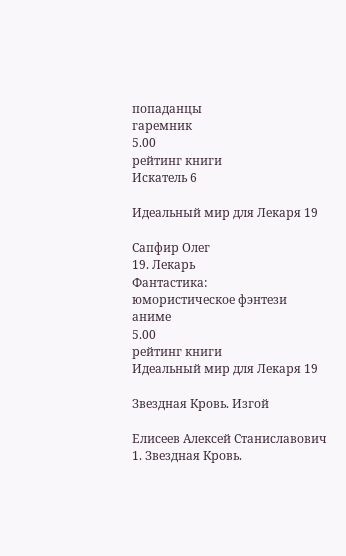попаданцы
гаремник
5.00
рейтинг книги
Искатель 6

Идеальный мир для Лекаря 19

Сапфир Олег
19. Лекарь
Фантастика:
юмористическое фэнтези
аниме
5.00
рейтинг книги
Идеальный мир для Лекаря 19

Звездная Кровь. Изгой

Елисеев Алексей Станиславович
1. Звездная Кровь.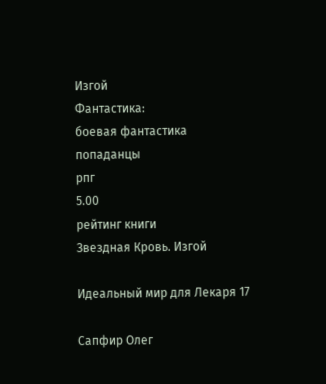Изгой
Фантастика:
боевая фантастика
попаданцы
рпг
5.00
рейтинг книги
Звездная Кровь. Изгой

Идеальный мир для Лекаря 17

Сапфир Олег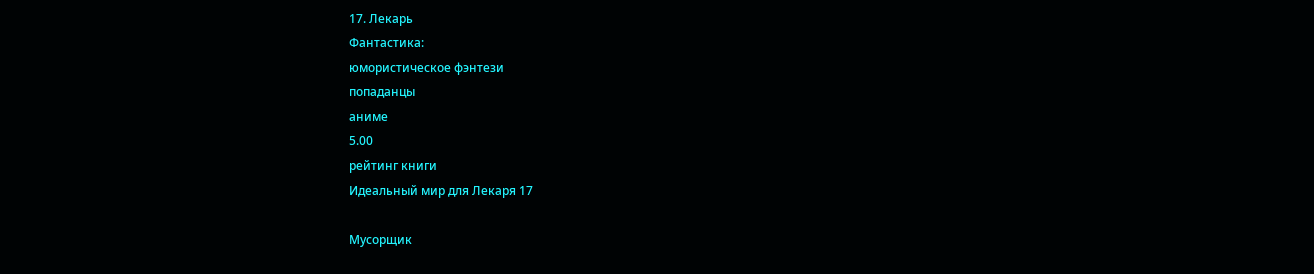17. Лекарь
Фантастика:
юмористическое фэнтези
попаданцы
аниме
5.00
рейтинг книги
Идеальный мир для Лекаря 17

Мусорщик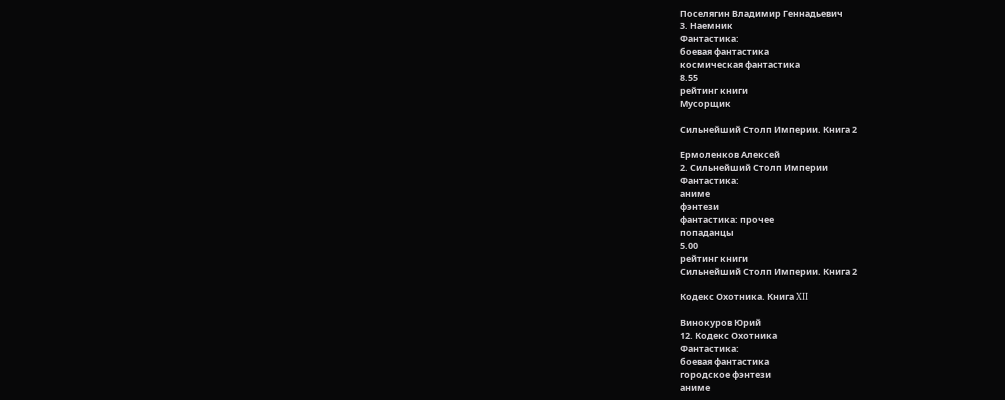Поселягин Владимир Геннадьевич
3. Наемник
Фантастика:
боевая фантастика
космическая фантастика
8.55
рейтинг книги
Мусорщик

Сильнейший Столп Империи. Книга 2

Ермоленков Алексей
2. Сильнейший Столп Империи
Фантастика:
аниме
фэнтези
фантастика: прочее
попаданцы
5.00
рейтинг книги
Сильнейший Столп Империи. Книга 2

Кодекс Охотника. Книга XII

Винокуров Юрий
12. Кодекс Охотника
Фантастика:
боевая фантастика
городское фэнтези
аниме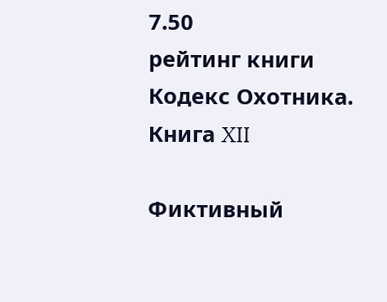7.50
рейтинг книги
Кодекс Охотника. Книга XII

Фиктивный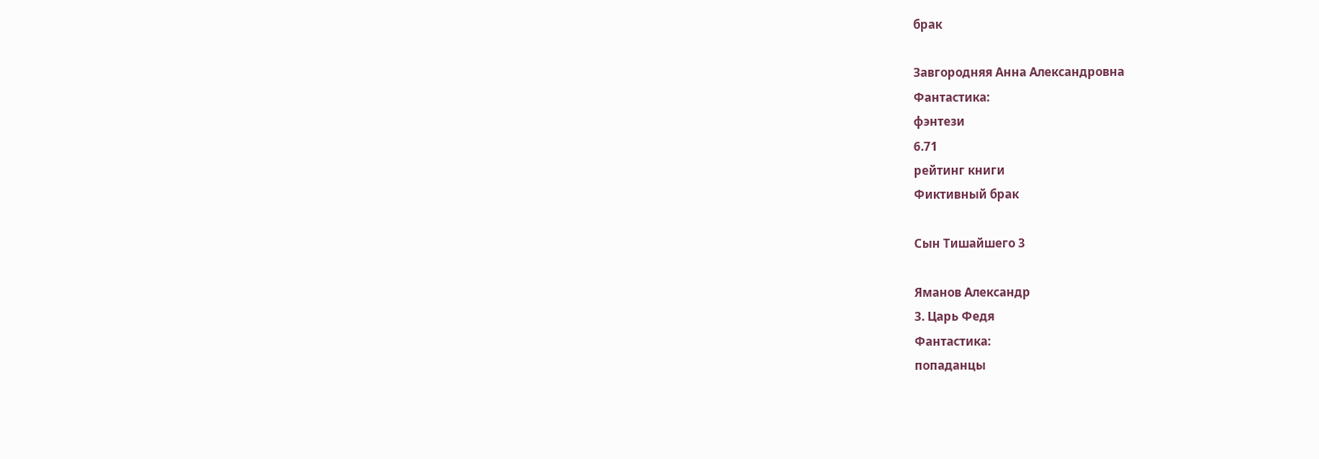брак

Завгородняя Анна Александровна
Фантастика:
фэнтези
6.71
рейтинг книги
Фиктивный брак

Сын Тишайшего 3

Яманов Александр
3. Царь Федя
Фантастика:
попаданцы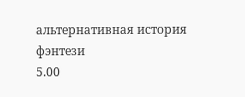альтернативная история
фэнтези
5.00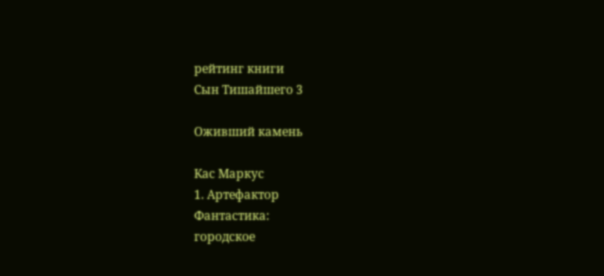рейтинг книги
Сын Тишайшего 3

Оживший камень

Кас Маркус
1. Артефактор
Фантастика:
городское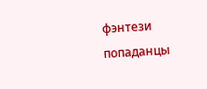фэнтези
попаданцы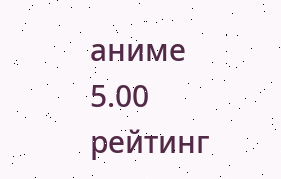аниме
5.00
рейтинг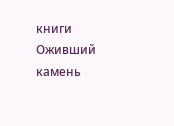книги
Оживший камень